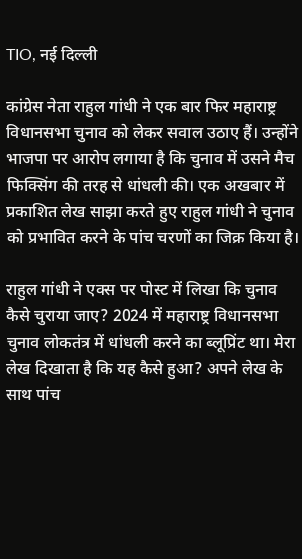TIO, नई दिल्ली

कांग्रेस नेता राहुल गांधी ने एक बार फिर महाराष्ट्र विधानसभा चुनाव को लेकर सवाल उठाए हैं। उन्होंने भाजपा पर आरोप लगाया है कि चुनाव में उसने मैच फिक्सिंग की तरह से धांधली की। एक अखबार में प्रकाशित लेख साझा करते हुए राहुल गांधी ने चुनाव को प्रभावित करने के पांच चरणों का जिक्र किया है।

राहुल गांधी ने एक्स पर पोस्ट में लिखा कि चुनाव कैसे चुराया जाए? 2024 में महाराष्ट्र विधानसभा चुनाव लोकतंत्र में धांधली करने का ब्लूप्रिंट था। मेरा लेख दिखाता है कि यह कैसे हुआ? अपने लेख के साथ पांच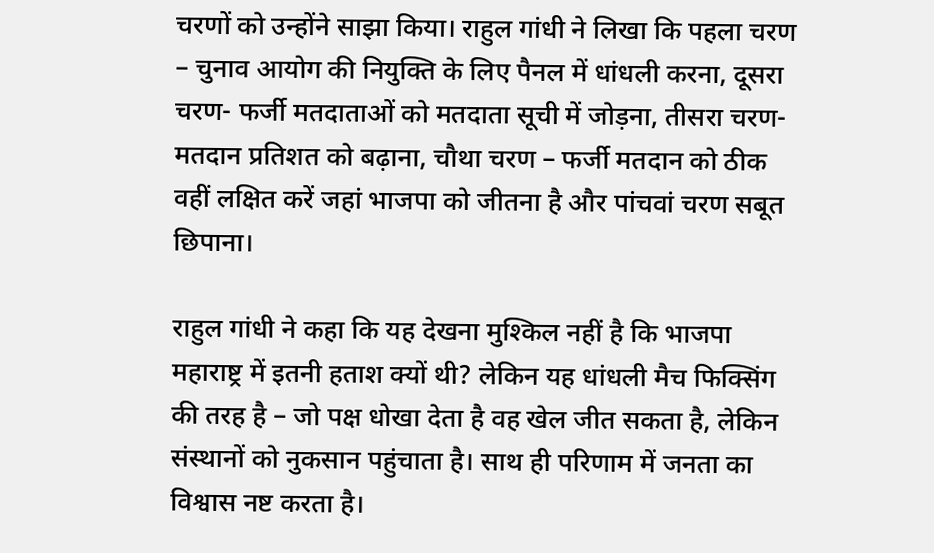चरणों को उन्होंने साझा किया। राहुल गांधी ने लिखा कि पहला चरण – चुनाव आयोग की नियुक्ति के लिए पैनल में धांधली करना, दूसरा चरण- फर्जी मतदाताओं को मतदाता सूची में जोड़ना, तीसरा चरण- मतदान प्रतिशत को बढ़ाना, चौथा चरण – फर्जी मतदान को ठीक वहीं लक्षित करें जहां भाजपा को जीतना है और पांचवां चरण सबूत छिपाना।

राहुल गांधी ने कहा कि यह देखना मुश्किल नहीं है कि भाजपा महाराष्ट्र में इतनी हताश क्यों थी? लेकिन यह धांधली मैच फिक्सिंग की तरह है – जो पक्ष धोखा देता है वह खेल जीत सकता है, लेकिन संस्थानों को नुकसान पहुंचाता है। साथ ही परिणाम में जनता का विश्वास नष्ट करता है।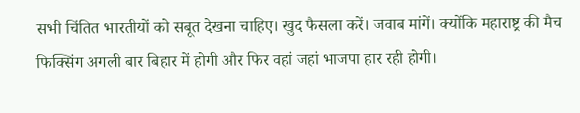सभी चिंतित भारतीयों को सबूत देखना चाहिए। खुद फैसला करें। जवाब मांगें। क्योंकि महाराष्ट्र की मैच फिक्सिंग अगली बार बिहार में होगी और फिर वहां जहां भाजपा हार रही होगी।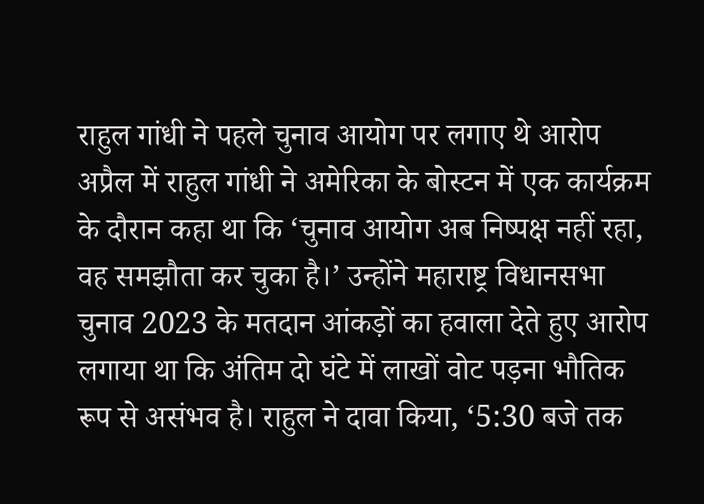राहुल गांधी ने पहले चुनाव आयोग पर लगाए थे आरोप
अप्रैल में राहुल गांधी ने अमेरिका के बोस्टन में एक कार्यक्रम के दौरान कहा था कि ‘चुनाव आयोग अब निष्पक्ष नहीं रहा, वह समझौता कर चुका है।’ उन्होंने महाराष्ट्र विधानसभा चुनाव 2023 के मतदान आंकड़ों का हवाला देते हुए आरोप लगाया था कि अंतिम दो घंटे में लाखों वोट पड़ना भौतिक रूप से असंभव है। राहुल ने दावा किया, ‘5:30 बजे तक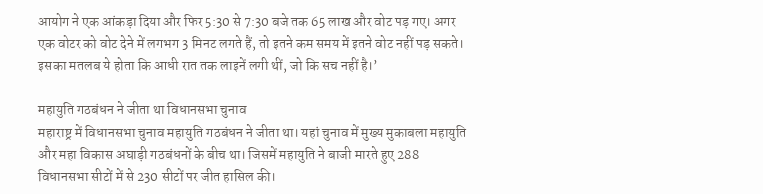आयोग ने एक आंकड़ा दिया और फिर 5:30 से 7:30 बजे तक 65 लाख और वोट पड़ गए। अगर एक वोटर को वोट देने में लगभग 3 मिनट लगते हैं, तो इतने कम समय में इतने वोट नहीं पड़ सकते। इसका मतलब ये होता कि आधी रात तक लाइनें लगी थीं, जो कि सच नहीं है।’

महायुति गठबंधन ने जीता था विधानसभा चुनाव
महाराष्ट्र में विधानसभा चुनाव महायुति गठबंधन ने जीता था। यहां चुनाव में मुख्य मुकाबला महायुति और महा विकास अघाड़ी गठबंधनों के बीच था। जिसमें महायुति ने बाजी मारते हुए 288 विधानसभा सीटों में से 230 सीटों पर जीत हासिल की।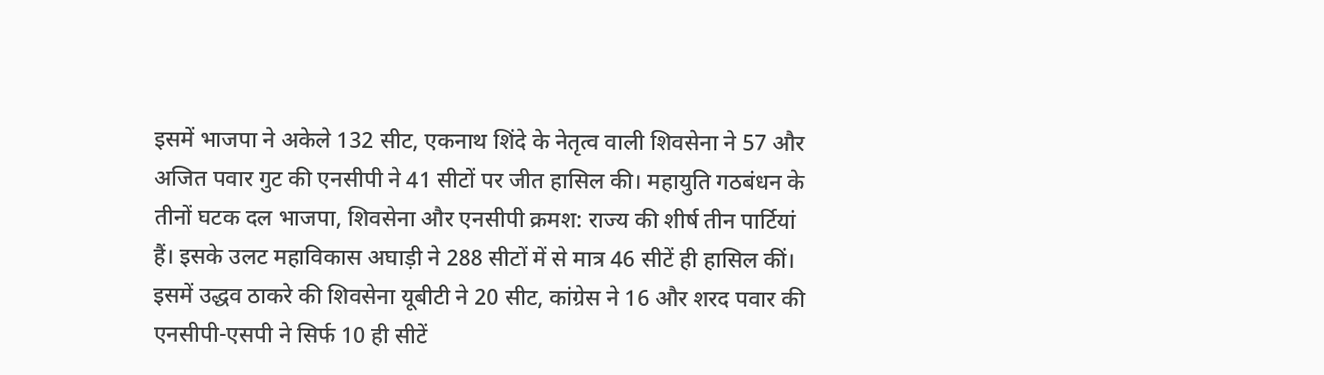इसमें भाजपा ने अकेले 132 सीट, एकनाथ शिंदे के नेतृत्व वाली शिवसेना ने 57 और अजित पवार गुट की एनसीपी ने 41 सीटों पर जीत हासिल की। महायुति गठबंधन के तीनों घटक दल भाजपा, शिवसेना और एनसीपी क्रमश: राज्य की शीर्ष तीन पार्टियां हैं। इसके उलट महाविकास अघाड़ी ने 288 सीटों में से मात्र 46 सीटें ही हासिल कीं। इसमें उद्धव ठाकरे की शिवसेना यूबीटी ने 20 सीट, कांग्रेस ने 16 और शरद पवार की एनसीपी-एसपी ने सिर्फ 10 ही सीटें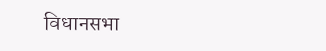विधानसभा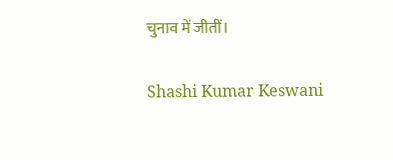चुनाव में जीतीं।

Shashi Kumar Keswani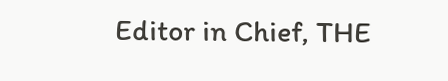Editor in Chief, THE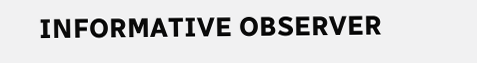INFORMATIVE OBSERVER